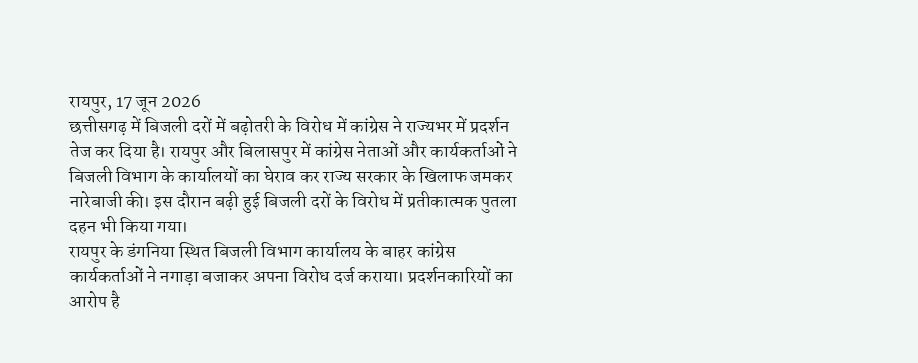रायपुर, 17 जून 2026
छत्तीसगढ़ में बिजली दरों में बढ़ोतरी के विरोध में कांग्रेस ने राज्यभर में प्रदर्शन तेज कर दिया है। रायपुर और बिलासपुर में कांग्रेस नेताओं और कार्यकर्ताओं ने बिजली विभाग के कार्यालयों का घेराव कर राज्य सरकार के खिलाफ जमकर नारेबाजी की। इस दौरान बढ़ी हुई बिजली दरों के विरोध में प्रतीकात्मक पुतला दहन भी किया गया।
रायपुर के डंगनिया स्थित बिजली विभाग कार्यालय के बाहर कांग्रेस कार्यकर्ताओं ने नगाड़ा बजाकर अपना विरोध दर्ज कराया। प्रदर्शनकारियों का आरोप है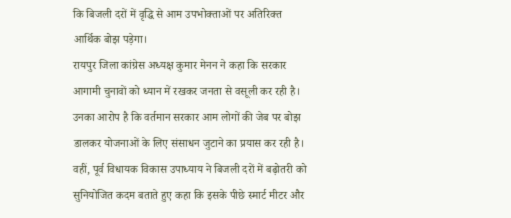कि बिजली दरों में वृद्धि से आम उपभोक्ताओं पर अतिरिक्त आर्थिक बोझ पड़ेगा।
रायपुर जिला कांग्रेस अध्यक्ष कुमार मेनन ने कहा कि सरकार आगामी चुनावों को ध्यान में रखकर जनता से वसूली कर रही है। उनका आरोप है कि वर्तमान सरकार आम लोगों की जेब पर बोझ डालकर योजनाओं के लिए संसाधन जुटाने का प्रयास कर रही है।
वहीं, पूर्व विधायक विकास उपाध्याय ने बिजली दरों में बढ़ोतरी को सुनियोजित कदम बताते हुए कहा कि इसके पीछे स्मार्ट मीटर और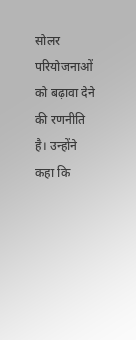सोलर परियोजनाओं को बढ़ावा देने की रणनीति है। उन्होंने कहा कि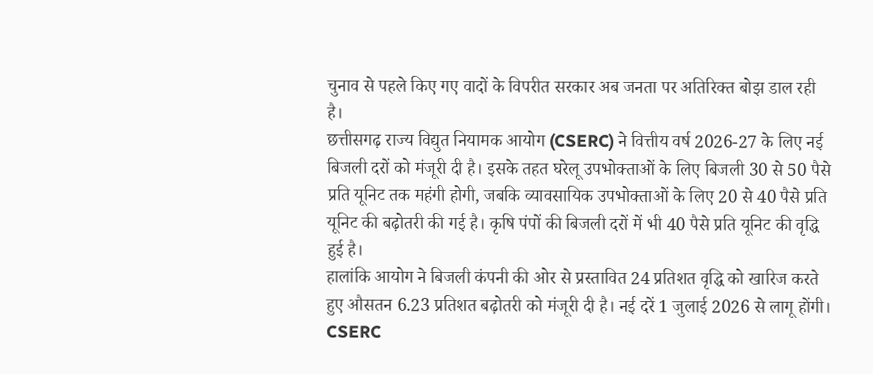चुनाव से पहले किए गए वादों के विपरीत सरकार अब जनता पर अतिरिक्त बोझ डाल रही है।
छत्तीसगढ़ राज्य विद्युत नियामक आयोग (CSERC) ने वित्तीय वर्ष 2026-27 के लिए नई बिजली दरों को मंजूरी दी है। इसके तहत घरेलू उपभोक्ताओं के लिए बिजली 30 से 50 पैसे प्रति यूनिट तक महंगी होगी, जबकि व्यावसायिक उपभोक्ताओं के लिए 20 से 40 पैसे प्रति यूनिट की बढ़ोतरी की गई है। कृषि पंपों की बिजली दरों में भी 40 पैसे प्रति यूनिट की वृद्धि हुई है।
हालांकि आयोग ने बिजली कंपनी की ओर से प्रस्तावित 24 प्रतिशत वृद्धि को खारिज करते हुए औसतन 6.23 प्रतिशत बढ़ोतरी को मंजूरी दी है। नई दरें 1 जुलाई 2026 से लागू होंगी।
CSERC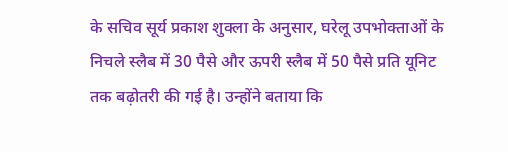के सचिव सूर्य प्रकाश शुक्ला के अनुसार, घरेलू उपभोक्ताओं के निचले स्लैब में 30 पैसे और ऊपरी स्लैब में 50 पैसे प्रति यूनिट तक बढ़ोतरी की गई है। उन्होंने बताया कि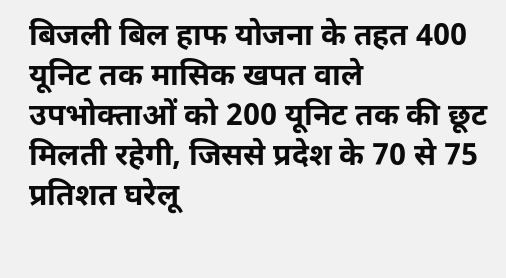बिजली बिल हाफ योजना के तहत 400 यूनिट तक मासिक खपत वाले उपभोक्ताओं को 200 यूनिट तक की छूट मिलती रहेगी, जिससे प्रदेश के 70 से 75 प्रतिशत घरेलू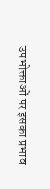उपभोक्ताओं पर इसका प्रभाव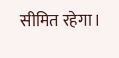सीमित रहेगा।